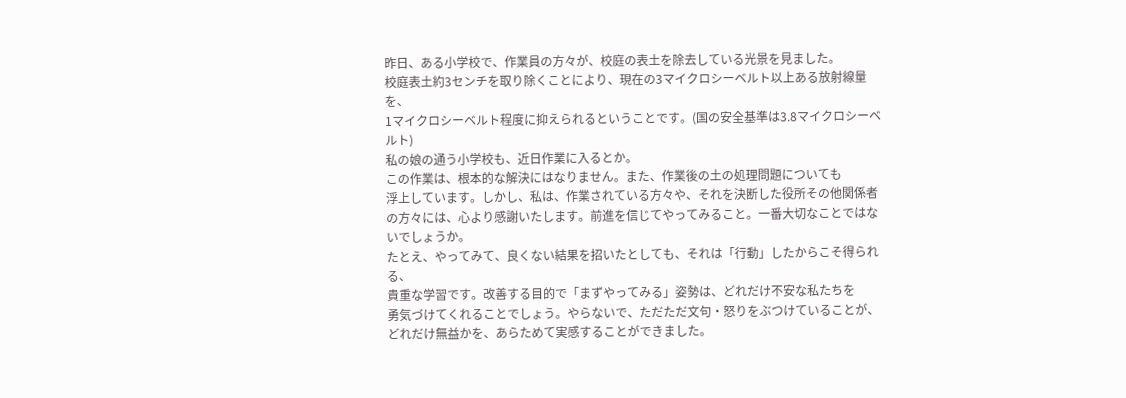昨日、ある小学校で、作業員の方々が、校庭の表土を除去している光景を見ました。
校庭表土約3センチを取り除くことにより、現在の3マイクロシーベルト以上ある放射線量を、
1マイクロシーベルト程度に抑えられるということです。(国の安全基準は3.8マイクロシーベルト)
私の娘の通う小学校も、近日作業に入るとか。
この作業は、根本的な解決にはなりません。また、作業後の土の処理問題についても
浮上しています。しかし、私は、作業されている方々や、それを決断した役所その他関係者
の方々には、心より感謝いたします。前進を信じてやってみること。一番大切なことではないでしょうか。
たとえ、やってみて、良くない結果を招いたとしても、それは「行動」したからこそ得られる、
貴重な学習です。改善する目的で「まずやってみる」姿勢は、どれだけ不安な私たちを
勇気づけてくれることでしょう。やらないで、ただただ文句・怒りをぶつけていることが、
どれだけ無益かを、あらためて実感することができました。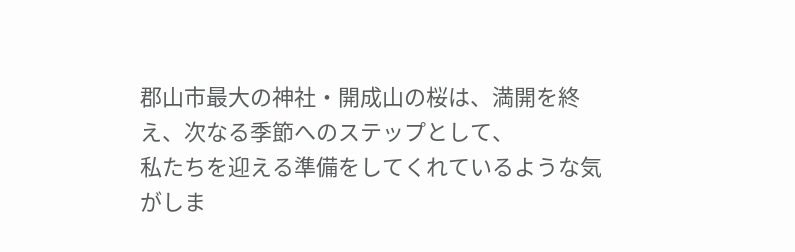郡山市最大の神社・開成山の桜は、満開を終え、次なる季節へのステップとして、
私たちを迎える準備をしてくれているような気がしま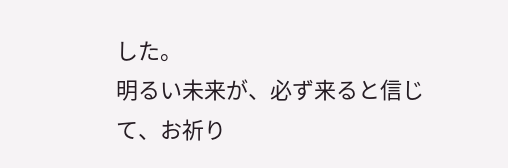した。
明るい未来が、必ず来ると信じて、お祈り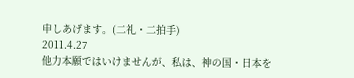申しあげます。(二礼・二拍手)
2011.4.27
他力本願ではいけませんが、私は、神の国・日本を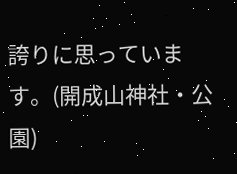誇りに思っています。(開成山神社・公園)